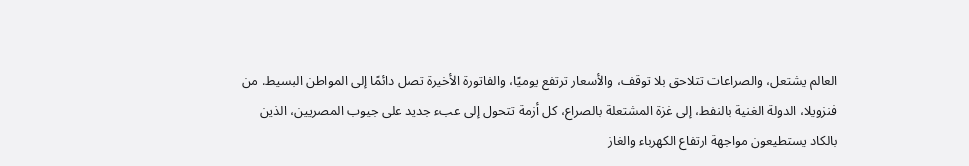العالم يشتعل، والصراعات تتلاحق بلا توقف، والأسعار ترتفع يوميًا، والفاتورة الأخيرة تصل دائمًا إلى المواطن البسيط. من فنزويلا، الدولة الغنية بالنفط، إلى غزة المشتعلة بالصراع، كل أزمة تتحول إلى عبء جديد على جيوب المصريين، الذين بالكاد يستطيعون مواجهة ارتفاع الكهرباء والغاز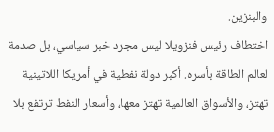والبنزين.
اختطاف رئيس فنزويلا ليس مجرد خبر سياسي، بل صدمة لعالم الطاقة بأسره. أكبر دولة نفطية في أمريكا اللاتينية تهتز، والأسواق العالمية تهتز معها، وأسعار النفط ترتفع بلا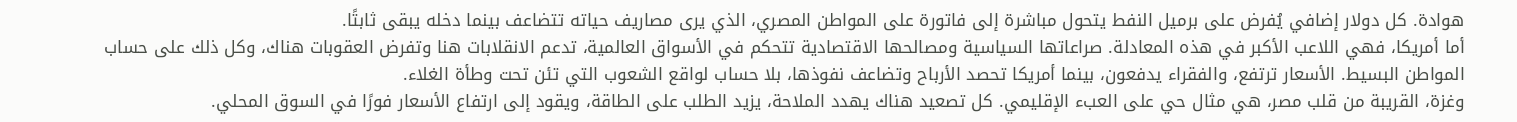هوادة. كل دولار إضافي يُفرض على برميل النفط يتحول مباشرة إلى فاتورة على المواطن المصري، الذي يرى مصاريف حياته تتضاعف بينما دخله يبقى ثابتًا.
أما أمريكا، فهي اللاعب الأكبر في هذه المعادلة. صراعاتها السياسية ومصالحها الاقتصادية تتحكم في الأسواق العالمية، تدعم الانقلابات هنا وتفرض العقوبات هناك، وكل ذلك على حساب المواطن البسيط. الأسعار ترتفع، والفقراء يدفعون، بينما أمريكا تحصد الأرباح وتضاعف نفوذها، بلا حساب لواقع الشعوب التي تئن تحت وطأة الغلاء.
وغزة، القريبة من قلب مصر، هي مثال حي على العبء الإقليمي. كل تصعيد هناك يهدد الملاحة، يزيد الطلب على الطاقة، ويقود إلى ارتفاع الأسعار فورًا في السوق المحلي.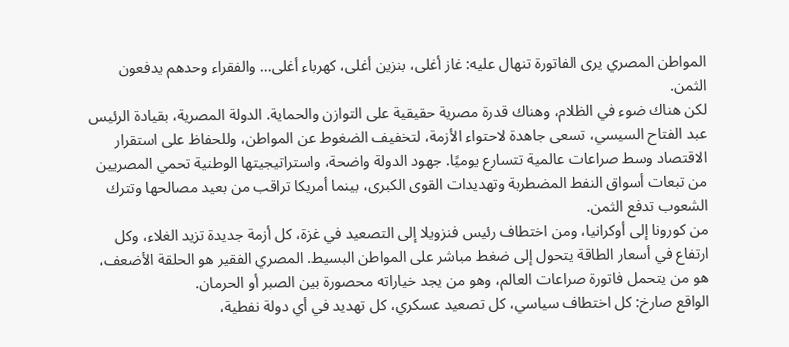المواطن المصري يرى الفاتورة تنهال عليه: غاز أغلى، بنزين أغلى، كهرباء أغلى… والفقراء وحدهم يدفعون الثمن.
لكن هناك ضوء في الظلام، وهناك قدرة مصرية حقيقية على التوازن والحماية. الدولة المصرية، بقيادة الرئيس عبد الفتاح السيسي، تسعى جاهدة لاحتواء الأزمة، لتخفيف الضغوط عن المواطن، وللحفاظ على استقرار الاقتصاد وسط صراعات عالمية تتسارع يوميًا. جهود الدولة واضحة، واستراتيجيتها الوطنية تحمي المصريين من تبعات أسواق النفط المضطربة وتهديدات القوى الكبرى، بينما أمريكا تراقب من بعيد مصالحها وتترك الشعوب تدفع الثمن.
من كورونا إلى أوكرانيا، ومن اختطاف رئيس فنزويلا إلى التصعيد في غزة، كل أزمة جديدة تزيد الغلاء، وكل ارتفاع في أسعار الطاقة يتحول إلى ضغط مباشر على المواطن البسيط. المصري الفقير هو الحلقة الأضعف، هو من يتحمل فاتورة صراعات العالم، وهو من يجد خياراته محصورة بين الصبر أو الحرمان.
الواقع صارخ: كل اختطاف سياسي، كل تصعيد عسكري، كل تهديد في أي دولة نفطية،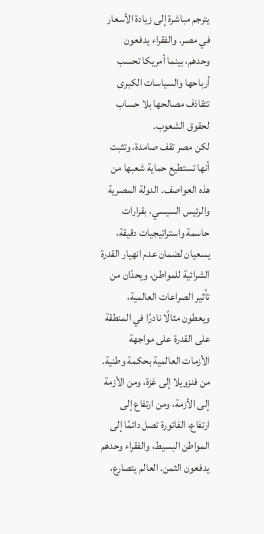يترجم مباشرة إلى زيادة الأسعار في مصر. والفقراء يدفعون وحدهم، بينما أمريكا تحسب أرباحها والسياسات الكبرى تتقاذف مصالحها بلا حساب لحقوق الشعوب.
لكن مصر تقف صامدة، وتثبت أنها تستطيع حماية شعبها من هذه العواصف. الدولة المصرية والرئيس السيسي، بقرارات حاسمة واستراتيجيات دقيقة، يسعيان لضمان عدم انهيار القدرة الشرائية للمواطن، ويحدّان من تأثير الصراعات العالمية، ويعطون مثالًا نادرًا في المنطقة على القدرة على مواجهة الأزمات العالمية بحكمة وطنية.
من فنزويلا إلى غزة، ومن الأزمة إلى الأزمة، ومن ارتفاع إلى ارتفاع، الفاتورة تصل دائمًا إلى المواطن البسيط، والفقراء وحدهم يدفعون الثمن. العالم يتصارع،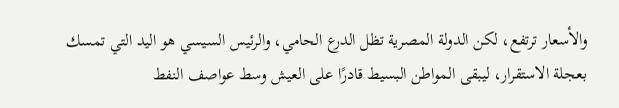والأسعار ترتفع، لكن الدولة المصرية تظل الدرع الحامي، والرئيس السيسي هو اليد التي تمسك بعجلة الاستقرار، ليبقى المواطن البسيط قادرًا على العيش وسط عواصف النفط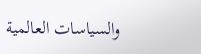والسياسات العالمية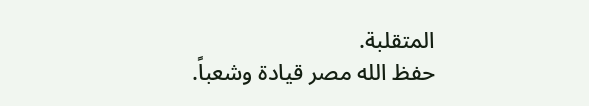المتقلبة.
حفظ الله مصر قيادة وشعباً.